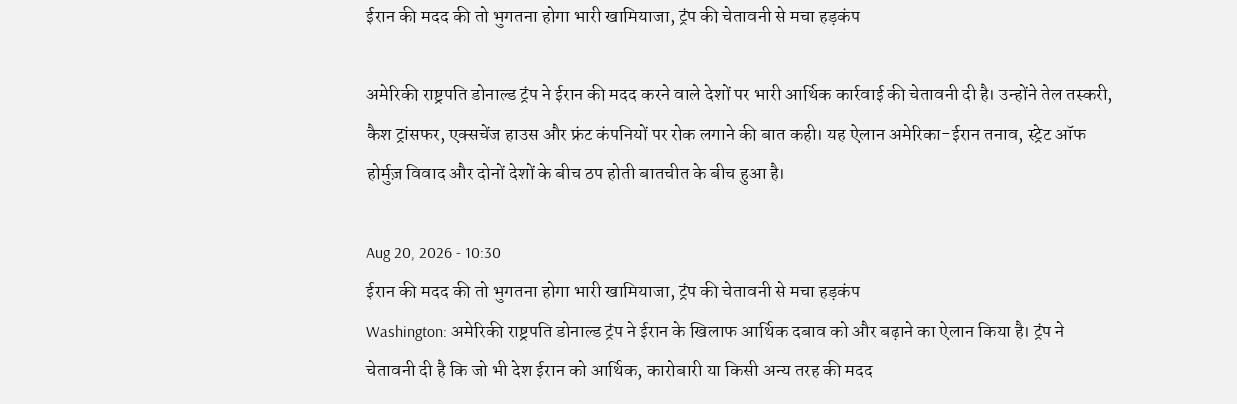ईरान की मदद की तो भुगतना होगा भारी खामियाजा, ट्रंप की चेतावनी से मचा हड़कंप

अमेरिकी राष्ट्रपति डोनाल्ड ट्रंप ने ईरान की मदद करने वाले देशों पर भारी आर्थिक कार्रवाई की चेतावनी दी है। उन्होंने तेल तस्करी, कैश ट्रांसफर, एक्सचेंज हाउस और फ्रंट कंपनियों पर रोक लगाने की बात कही। यह ऐलान अमेरिका-ईरान तनाव, स्ट्रेट ऑफ होर्मुज़ विवाद और दोनों देशों के बीच ठप होती बातचीत के बीच हुआ है।

Aug 20, 2026 - 10:30
ईरान की मदद की तो भुगतना होगा भारी खामियाजा, ट्रंप की चेतावनी से मचा हड़कंप
Washington: अमेरिकी राष्ट्रपति डोनाल्ड ट्रंप ने ईरान के खिलाफ आर्थिक दबाव को और बढ़ाने का ऐलान किया है। ट्रंप ने चेतावनी दी है कि जो भी देश ईरान को आर्थिक, कारोबारी या किसी अन्य तरह की मदद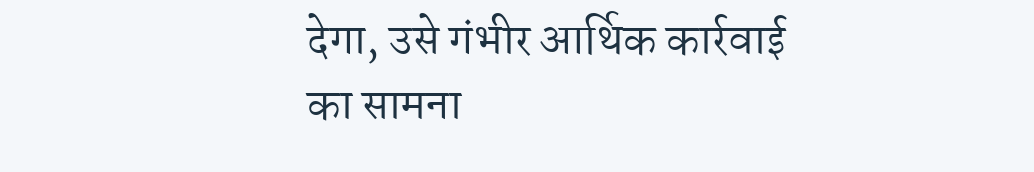देगा, उसे गंभीर आर्थिक कार्रवाई का सामना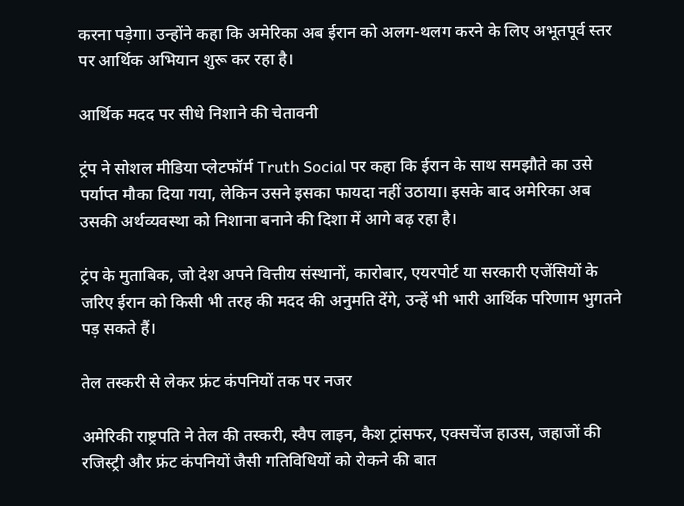करना पड़ेगा। उन्होंने कहा कि अमेरिका अब ईरान को अलग-थलग करने के लिए अभूतपूर्व स्तर पर आर्थिक अभियान शुरू कर रहा है।

आर्थिक मदद पर सीधे निशाने की चेतावनी

ट्रंप ने सोशल मीडिया प्लेटफॉर्म Truth Social पर कहा कि ईरान के साथ समझौते का उसे पर्याप्त मौका दिया गया, लेकिन उसने इसका फायदा नहीं उठाया। इसके बाद अमेरिका अब उसकी अर्थव्यवस्था को निशाना बनाने की दिशा में आगे बढ़ रहा है।

ट्रंप के मुताबिक, जो देश अपने वित्तीय संस्थानों, कारोबार, एयरपोर्ट या सरकारी एजेंसियों के जरिए ईरान को किसी भी तरह की मदद की अनुमति देंगे, उन्हें भी भारी आर्थिक परिणाम भुगतने पड़ सकते हैं।

तेल तस्करी से लेकर फ्रंट कंपनियों तक पर नजर

अमेरिकी राष्ट्रपति ने तेल की तस्करी, स्वैप लाइन, कैश ट्रांसफर, एक्सचेंज हाउस, जहाजों की रजिस्ट्री और फ्रंट कंपनियों जैसी गतिविधियों को रोकने की बात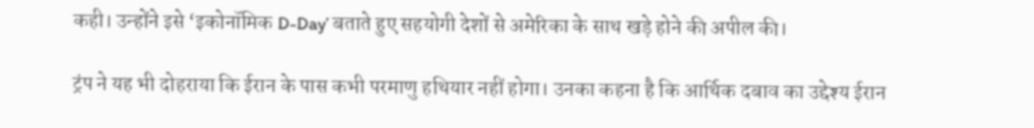कही। उन्होंने इसे ‘इकोनॉमिक D-Day’ बताते हुए सहयोगी देशों से अमेरिका के साथ खड़े होने की अपील की।

ट्रंप ने यह भी दोहराया कि ईरान के पास कभी परमाणु हथियार नहीं होगा। उनका कहना है कि आर्थिक दबाव का उद्देश्य ईरान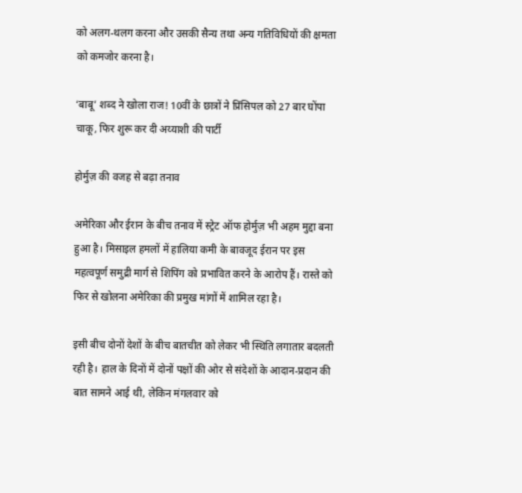को अलग-थलग करना और उसकी सैन्य तथा अन्य गतिविधियों की क्षमता को कमजोर करना है।

‘बाबू’ शब्द ने खोला राज! 10वीं के छात्रों ने प्रिंसिपल को 27 बार घोंपा चाकू, फिर शुरू कर दी अय्याशी की पार्टी

होर्मुज़ की वजह से बढ़ा तनाव

अमेरिका और ईरान के बीच तनाव में स्ट्रेट ऑफ होर्मुज़ भी अहम मुद्दा बना हुआ है। मिसाइल हमलों में हालिया कमी के बावजूद ईरान पर इस महत्वपूर्ण समुद्री मार्ग से शिपिंग को प्रभावित करने के आरोप हैं। रास्ते को फिर से खोलना अमेरिका की प्रमुख मांगों में शामिल रहा है।

इसी बीच दोनों देशों के बीच बातचीत को लेकर भी स्थिति लगातार बदलती रही है। हाल के दिनों में दोनों पक्षों की ओर से संदेशों के आदान-प्रदान की बात सामने आई थी, लेकिन मंगलवार को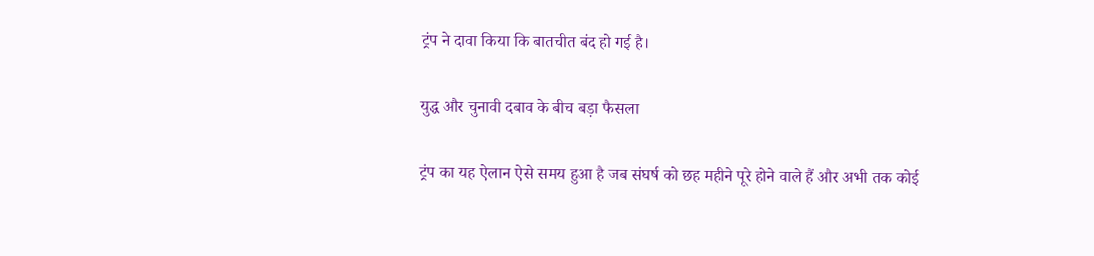ट्रंप ने दावा किया कि बातचीत बंद हो गई है।

युद्ध और चुनावी दबाव के बीच बड़ा फैसला

ट्रंप का यह ऐलान ऐसे समय हुआ है जब संघर्ष को छह महीने पूरे होने वाले हैं और अभी तक कोई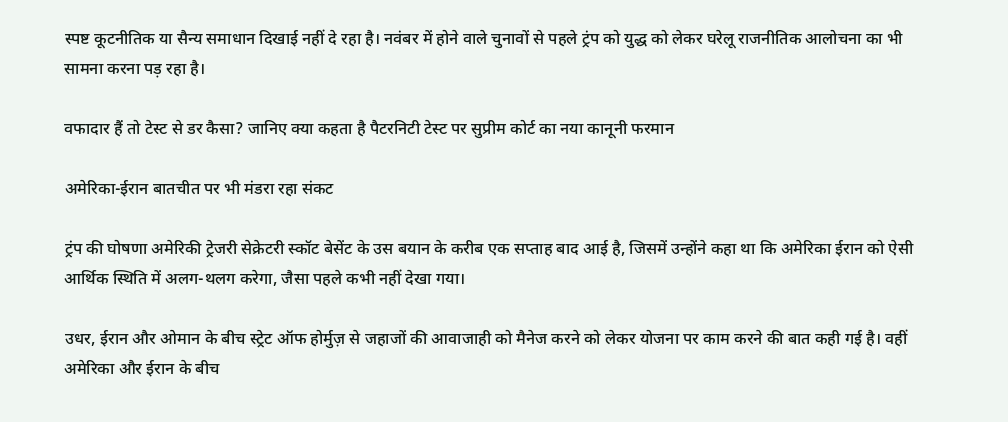स्पष्ट कूटनीतिक या सैन्य समाधान दिखाई नहीं दे रहा है। नवंबर में होने वाले चुनावों से पहले ट्रंप को युद्ध को लेकर घरेलू राजनीतिक आलोचना का भी सामना करना पड़ रहा है।

वफादार हैं तो टेस्ट से डर कैसा? जानिए क्या कहता है पैटरनिटी टेस्ट पर सुप्रीम कोर्ट का नया कानूनी फरमान

अमेरिका-ईरान बातचीत पर भी मंडरा रहा संकट

ट्रंप की घोषणा अमेरिकी ट्रेजरी सेक्रेटरी स्कॉट बेसेंट के उस बयान के करीब एक सप्ताह बाद आई है, जिसमें उन्होंने कहा था कि अमेरिका ईरान को ऐसी आर्थिक स्थिति में अलग-थलग करेगा, जैसा पहले कभी नहीं देखा गया।

उधर, ईरान और ओमान के बीच स्ट्रेट ऑफ होर्मुज़ से जहाजों की आवाजाही को मैनेज करने को लेकर योजना पर काम करने की बात कही गई है। वहीं अमेरिका और ईरान के बीच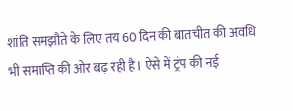शांति समझौते के लिए तय 60 दिन की बातचीत की अवधि भी समाप्ति की ओर बढ़ रही है। ऐसे में ट्रंप की नई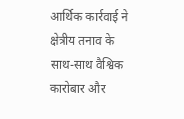आर्थिक कार्रवाई ने क्षेत्रीय तनाव के साथ-साथ वैश्विक कारोबार और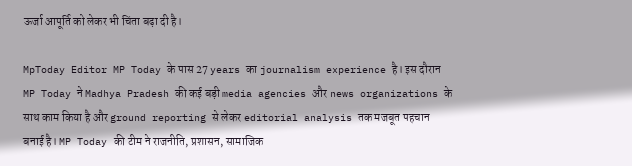ऊर्जा आपूर्ति को लेकर भी चिंता बढ़ा दी है।

MpToday Editor MP Today के पास 27 years का journalism experience है। इस दौरान MP Today ने Madhya Pradesh की कई बड़ी media agencies और news organizations के साथ काम किया है और ground reporting से लेकर editorial analysis तक मजबूत पहचान बनाई है। MP Today की टीम ने राजनीति, प्रशासन, सामाजिक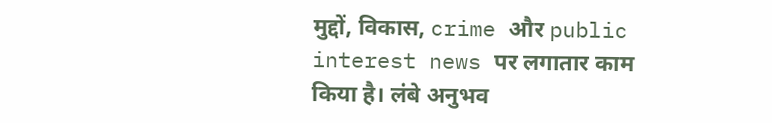मुद्दों, विकास, crime और public interest news पर लगातार काम किया है। लंबे अनुभव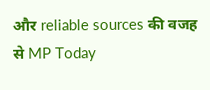और reliable sources की वजह से MP Today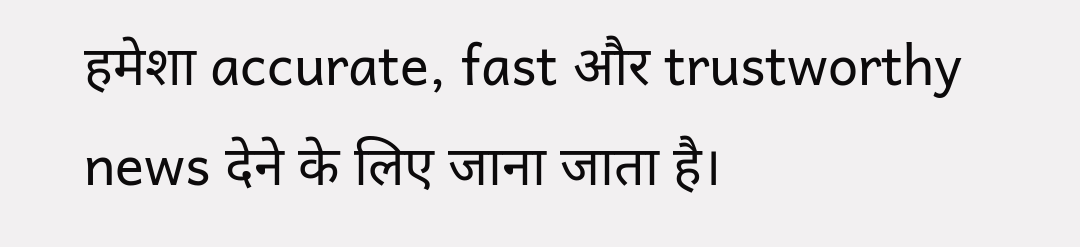हमेशा accurate, fast और trustworthy news देने के लिए जाना जाता है।